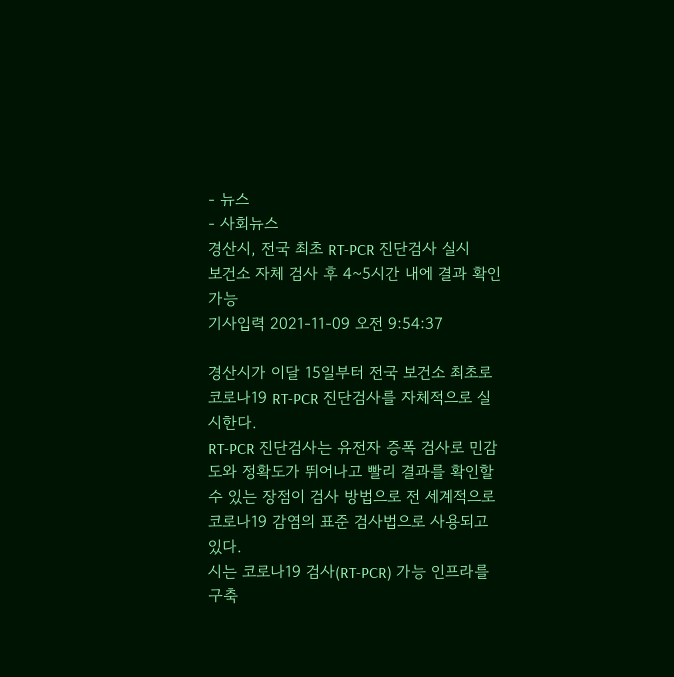- 뉴스
- 사회뉴스
경산시, 전국 최초 RT-PCR 진단검사 실시
보건소 자체 검사 후 4~5시간 내에 결과 확인 가능
기사입력 2021-11-09 오전 9:54:37

경산시가 이달 15일부터 전국 보건소 최초로 코로나19 RT-PCR 진단검사를 자체적으로 실시한다.
RT-PCR 진단검사는 유전자 증폭 검사로 민감도와 정확도가 뛰어나고 빨리 결과를 확인할 수 있는 장점이 검사 방법으로 전 세계적으로 코로나19 감염의 표준 검사법으로 사용되고 있다.
시는 코로나19 검사(RT-PCR) 가능 인프라를 구축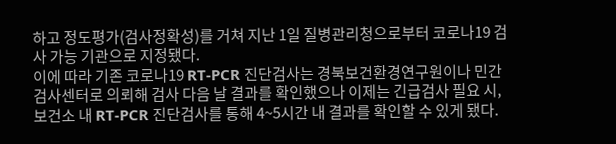하고 정도평가(검사정확성)를 거쳐 지난 1일 질병관리청으로부터 코로나19 검사 가능 기관으로 지정됐다.
이에 따라 기존 코로나19 RT-PCR 진단검사는 경북보건환경연구원이나 민간검사센터로 의뢰해 검사 다음 날 결과를 확인했으나 이제는 긴급검사 필요 시, 보건소 내 RT-PCR 진단검사를 통해 4~5시간 내 결과를 확인할 수 있게 됐다.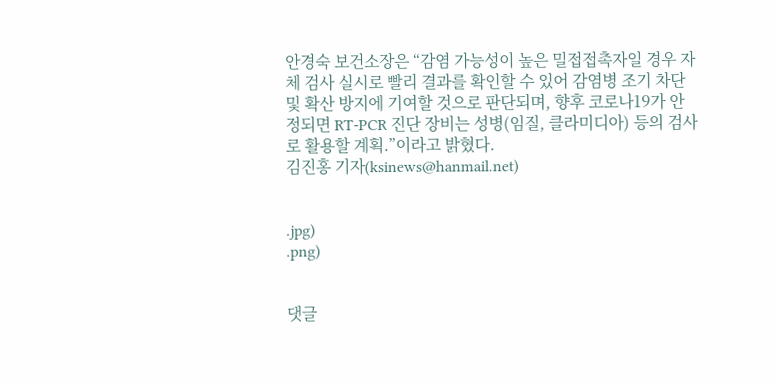안경숙 보건소장은 “감염 가능성이 높은 밀접접촉자일 경우 자체 검사 실시로 빨리 결과를 확인할 수 있어 감염병 조기 차단 및 확산 방지에 기여할 것으로 판단되며, 향후 코로나19가 안정되면 RT-PCR 진단 장비는 성병(임질, 클라미디아) 등의 검사로 활용할 계획.”이라고 밝혔다.
김진홍 기자(ksinews@hanmail.net)


.jpg)
.png)


댓글